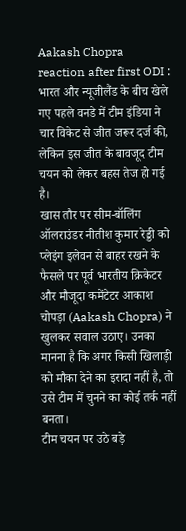Aakash Chopra reaction after first ODI : भारत और न्यूजीलैंड के बीच खेले गए पहले वनडे में टीम इंडिया ने चार विकेट से जीत जरूर दर्ज की, लेकिन इस जीत के बावजूद टीम चयन को लेकर बहस तेज हो गई है।
खास तौर पर सीम-बॉलिंग ऑलराउंडर नीतीश कुमार रेड्डी को प्लेइंग इलेवन से बाहर रखने के फैसले पर पूर्व भारतीय क्रिकेटर और मौजूदा कमेंटेटर आकाश चोपड़ा (Aakash Chopra) ने खुलकर सवाल उठाए। उनका मानना है कि अगर किसी खिलाड़ी को मौका देने का इरादा नहीं है, तो उसे टीम में चुनने का कोई तर्क नहीं बनता।
टीम चयन पर उठे बड़े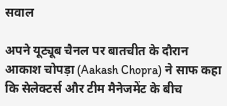सवाल

अपने यूट्यूब चैनल पर बातचीत के दौरान आकाश चोपड़ा (Aakash Chopra) ने साफ कहा कि सेलेक्टर्स और टीम मैनेजमेंट के बीच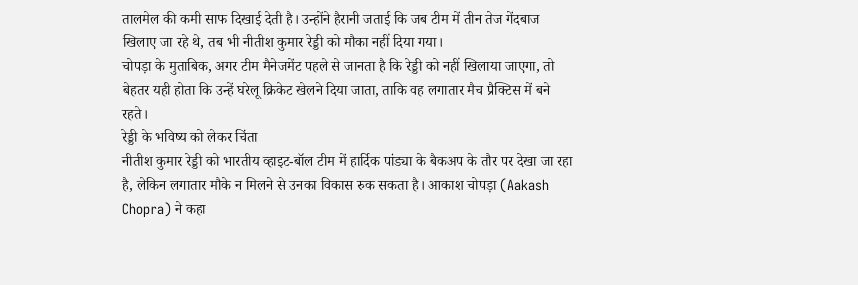तालमेल की कमी साफ दिखाई देती है। उन्होंने हैरानी जताई कि जब टीम में तीन तेज गेंदबाज खिलाए जा रहे थे, तब भी नीतीश कुमार रेड्डी को मौका नहीं दिया गया।
चोपड़ा के मुताबिक, अगर टीम मैनेजमेंट पहले से जानता है कि रेड्डी को नहीं खिलाया जाएगा, तो बेहतर यही होता कि उन्हें घरेलू क्रिकेट खेलने दिया जाता, ताकि वह लगातार मैच प्रैक्टिस में बने रहते।
रेड्डी के भविष्य को लेकर चिंता
नीतीश कुमार रेड्डी को भारतीय व्हाइट-बॉल टीम में हार्दिक पांड्या के बैकअप के तौर पर देखा जा रहा है, लेकिन लगातार मौके न मिलने से उनका विकास रुक सकता है। आकाश चोपड़ा (Aakash Chopra) ने कहा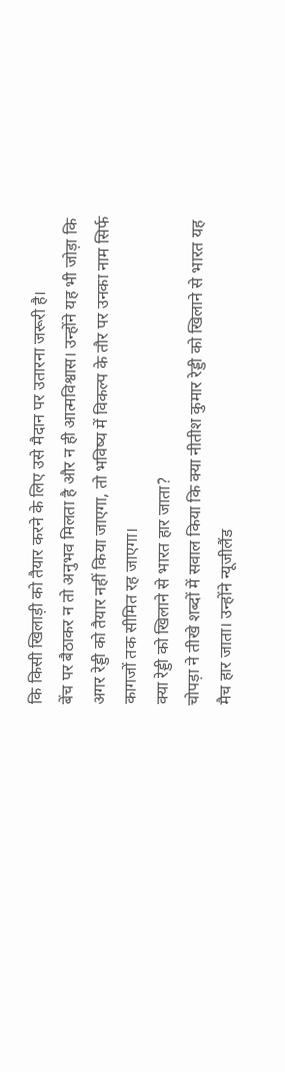कि किसी खिलाड़ी को तैयार करने के लिए उसे मैदान पर उतारना जरूरी है।
बेंच पर बैठाकर न तो अनुभव मिलता है और न ही आत्मविश्वास। उन्होंने यह भी जोड़ा कि अगर रेड्डी को तैयार नहीं किया जाएगा, तो भविष्य में विकल्प के तौर पर उनका नाम सिर्फ कागजों तक सीमित रह जाएगा।
क्या रेड्डी को खिलाने से भारत हार जाता?
चोपड़ा ने तीखे शब्दों में सवाल किया कि क्या नीतीश कुमार रेड्डी को खिलाने से भारत यह मैच हार जाता। उन्होंने न्यूजीलैंड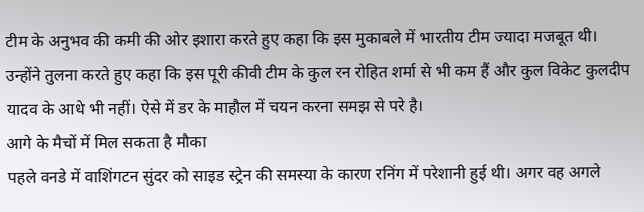टीम के अनुभव की कमी की ओर इशारा करते हुए कहा कि इस मुकाबले में भारतीय टीम ज्यादा मजबूत थी।
उन्होंने तुलना करते हुए कहा कि इस पूरी कीवी टीम के कुल रन रोहित शर्मा से भी कम हैं और कुल विकेट कुलदीप यादव के आधे भी नहीं। ऐसे में डर के माहौल में चयन करना समझ से परे है।
आगे के मैचों में मिल सकता है मौका
पहले वनडे में वाशिंगटन सुंदर को साइड स्ट्रेन की समस्या के कारण रनिंग में परेशानी हुई थी। अगर वह अगले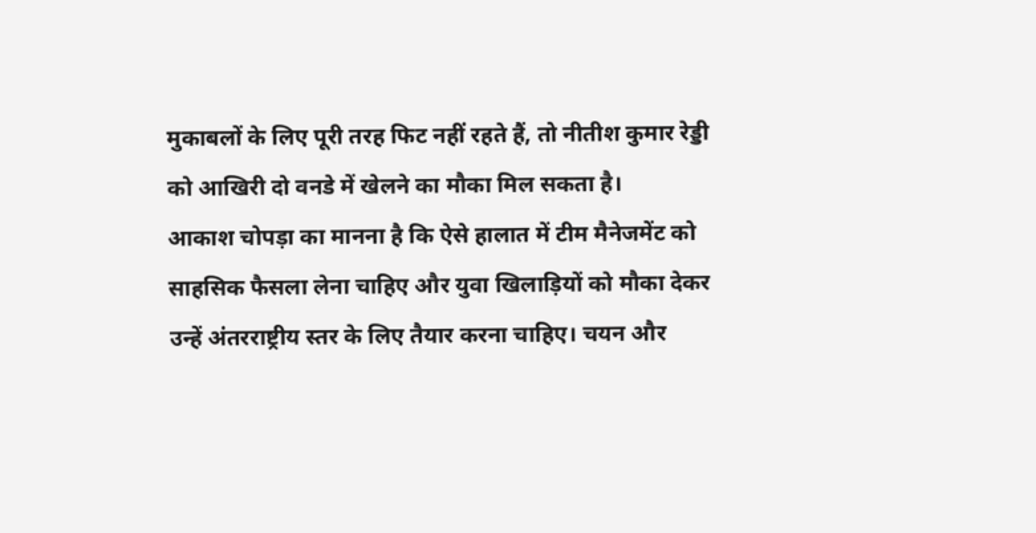मुकाबलों के लिए पूरी तरह फिट नहीं रहते हैं, तो नीतीश कुमार रेड्डी को आखिरी दो वनडे में खेलने का मौका मिल सकता है।
आकाश चोपड़ा का मानना है कि ऐसे हालात में टीम मैनेजमेंट को साहसिक फैसला लेना चाहिए और युवा खिलाड़ियों को मौका देकर उन्हें अंतरराष्ट्रीय स्तर के लिए तैयार करना चाहिए। चयन और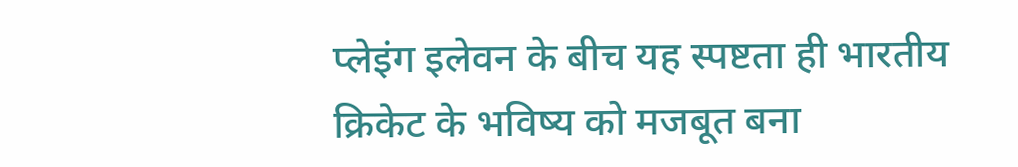प्लेइंग इलेवन के बीच यह स्पष्टता ही भारतीय क्रिकेट के भविष्य को मजबूत बना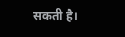सकती है।